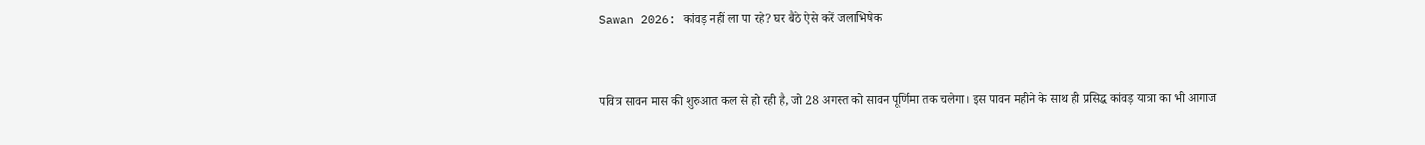Sawan 2026: कांवड़ नहीं ला पा रहे? घर बैठे ऐसे करें जलाभिषेक


पवित्र सावन मास की शुरुआत कल से हो रही है, जो 28 अगस्त को सावन पूर्णिमा तक चलेगा। इस पावन महीने के साथ ही प्रसिद्ध कांवड़ यात्रा का भी आगाज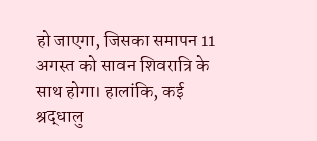हो जाएगा, जिसका समापन 11 अगस्त को सावन शिवरात्रि के साथ होगा। हालांकि, कई श्रद्धालु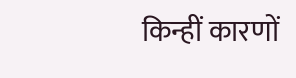किन्हीं कारणों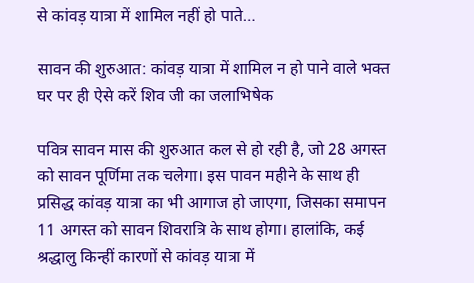से कांवड़ यात्रा में शामिल नहीं हो पाते…

सावन की शुरुआत: कांवड़ यात्रा में शामिल न हो पाने वाले भक्त घर पर ही ऐसे करें शिव जी का जलाभिषेक

पवित्र सावन मास की शुरुआत कल से हो रही है, जो 28 अगस्त को सावन पूर्णिमा तक चलेगा। इस पावन महीने के साथ ही प्रसिद्ध कांवड़ यात्रा का भी आगाज हो जाएगा, जिसका समापन 11 अगस्त को सावन शिवरात्रि के साथ होगा। हालांकि, कई श्रद्धालु किन्हीं कारणों से कांवड़ यात्रा में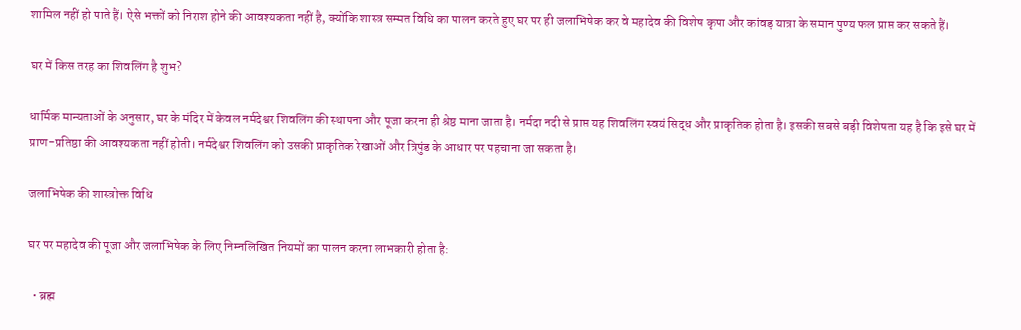शामिल नहीं हो पाते हैं। ऐसे भक्तों को निराश होने की आवश्यकता नहीं है, क्योंकि शास्त्र सम्मत विधि का पालन करते हुए घर पर ही जलाभिषेक कर वे महादेव की विशेष कृपा और कांवड़ यात्रा के समान पुण्य फल प्राप्त कर सकते हैं।

घर में किस तरह का शिवलिंग है शुभ?

धार्मिक मान्यताओं के अनुसार, घर के मंदिर में केवल नर्मदेश्वर शिवलिंग की स्थापना और पूजा करना ही श्रेष्ठ माना जाता है। नर्मदा नदी से प्राप्त यह शिवलिंग स्वयं सिद्ध और प्राकृतिक होता है। इसकी सबसे बड़ी विशेषता यह है कि इसे घर में प्राण-प्रतिष्ठा की आवश्यकता नहीं होती। नर्मदेश्वर शिवलिंग को उसकी प्राकृतिक रेखाओं और त्रिपुंड के आधार पर पहचाना जा सकता है।

जलाभिषेक की शास्त्रोक्त विधि

घर पर महादेव की पूजा और जलाभिषेक के लिए निम्नलिखित नियमों का पालन करना लाभकारी होता है:

  • ब्रह्म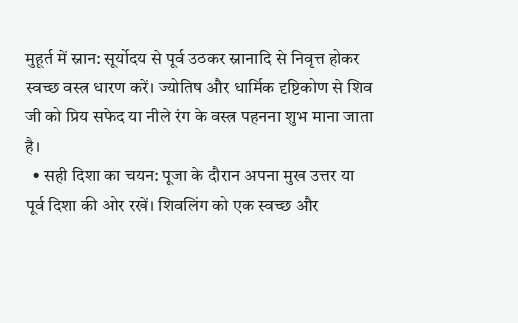मुहूर्त में स्नान: सूर्योदय से पूर्व उठकर स्नानादि से निवृत्त होकर स्वच्छ वस्त्र धारण करें। ज्योतिष और धार्मिक दृष्टिकोण से शिव जी को प्रिय सफेद या नीले रंग के वस्त्र पहनना शुभ माना जाता है।
  • सही दिशा का चयन: पूजा के दौरान अपना मुख उत्तर या पूर्व दिशा की ओर रखें। शिवलिंग को एक स्वच्छ और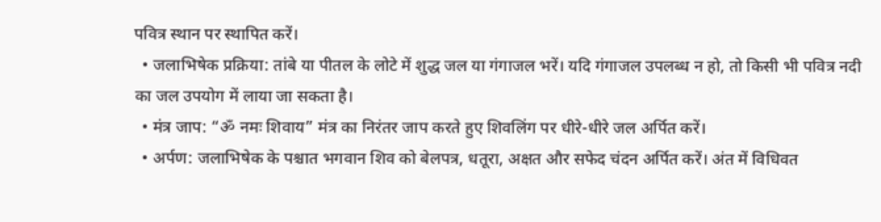पवित्र स्थान पर स्थापित करें।
  • जलाभिषेक प्रक्रिया: तांबे या पीतल के लोटे में शुद्ध जल या गंगाजल भरें। यदि गंगाजल उपलब्ध न हो, तो किसी भी पवित्र नदी का जल उपयोग में लाया जा सकता है।
  • मंत्र जाप: “ॐ नमः शिवाय” मंत्र का निरंतर जाप करते हुए शिवलिंग पर धीरे-धीरे जल अर्पित करें।
  • अर्पण: जलाभिषेक के पश्चात भगवान शिव को बेलपत्र, धतूरा, अक्षत और सफेद चंदन अर्पित करें। अंत में विधिवत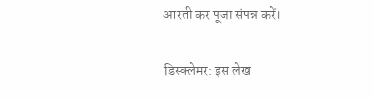आरती कर पूजा संपन्न करें।

डिस्क्लेमर: इस लेख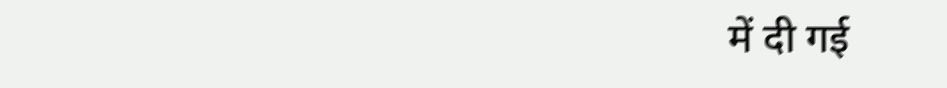में दी गई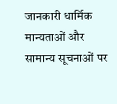जानकारी धार्मिक मान्यताओं और सामान्य सूचनाओं पर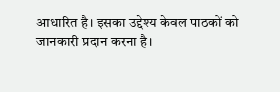आधारित है। इसका उद्देश्य केवल पाठकों को जानकारी प्रदान करना है।